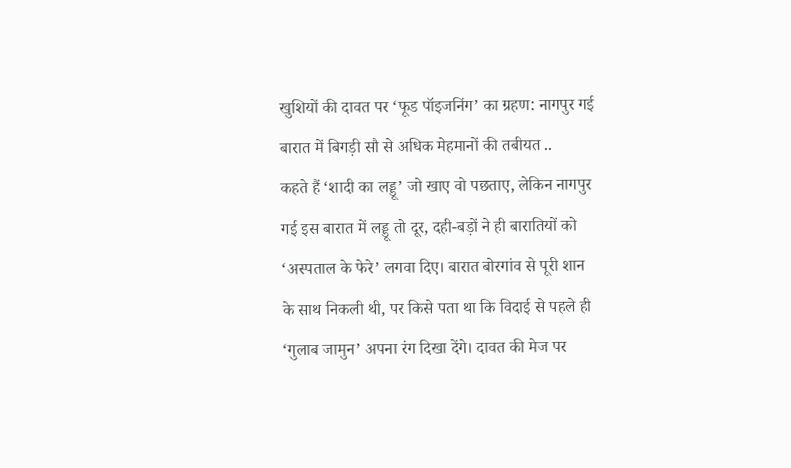खुशियों की दावत पर ‘फूड पॉइजनिंग’ का ग्रहण: नागपुर गई बारात में बिगड़ी सौ से अधिक मेहमानों की तबीयत ..
कहते हैं ‘शादी का लड्डू’ जो खाए वो पछताए, लेकिन नागपुर गई इस बारात में लड्डू तो दूर, दही-बड़ों ने ही बारातियों को ‘अस्पताल के फेरे’ लगवा दिए। बारात बोरगांव से पूरी शान के साथ निकली थी, पर किसे पता था कि विदाई से पहले ही ‘गुलाब जामुन’ अपना रंग दिखा देंगे। दावत की मेज पर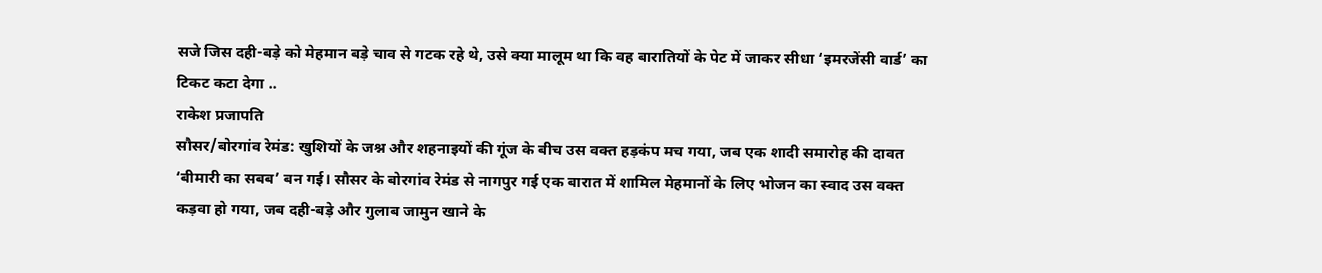सजे जिस दही-बड़े को मेहमान बड़े चाव से गटक रहे थे, उसे क्या मालूम था कि वह बारातियों के पेट में जाकर सीधा ‘इमरजेंसी वार्ड’ का टिकट कटा देगा ..
राकेश प्रजापति
सौसर/बोरगांव रेमंड: खुशियों के जश्न और शहनाइयों की गूंज के बीच उस वक्त हड़कंप मच गया, जब एक शादी समारोह की दावत ‘बीमारी का सबब’ बन गई। सौसर के बोरगांव रेमंड से नागपुर गई एक बारात में शामिल मेहमानों के लिए भोजन का स्वाद उस वक्त कड़वा हो गया, जब दही-बड़े और गुलाब जामुन खाने के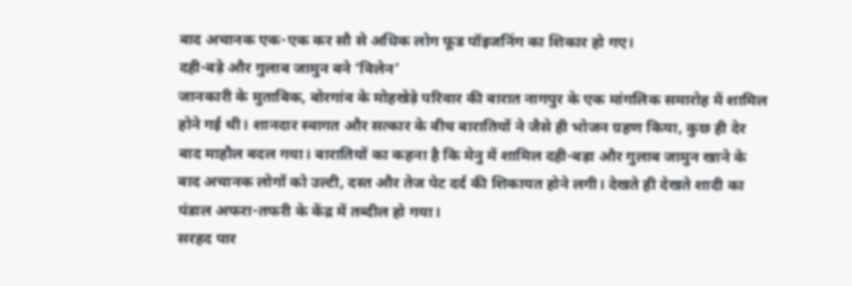बाद अचानक एक-एक कर सौ से अधिक लोग फूड पॉइजनिंग का शिकार हो गए।
दही-बड़े और गुलाब जामुन बने ‘विलेन’
जानकारी के मुताबिक, बोरगांव के मोहखेड़े परिवार की बारात नागपुर के एक मांगलिक समारोह में शामिल होने गई थी। शानदार स्वागत और सत्कार के बीच बारातियों ने जैसे ही भोजन ग्रहण किया, कुछ ही देर बाद माहौल बदल गया। बारातियों का कहना है कि मेनु में शामिल दही-बड़ा और गुलाब जामुन खाने के बाद अचानक लोगों को उल्टी, दस्त और तेज पेट दर्द की शिकायत होने लगी। देखते ही देखते शादी का पंडाल अफरा-तफरी के केंद्र में तब्दील हो गया।
सरहद पार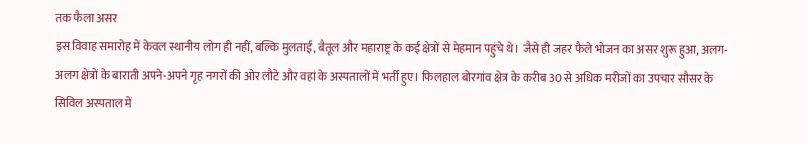तक फैला असर
इस विवाह समारोह में केवल स्थानीय लोग ही नहीं, बल्कि मुलताई, बैतूल और महाराष्ट्र के कई क्षेत्रों से मेहमान पहुंचे थे। जैसे ही जहर फैले भोजन का असर शुरू हुआ, अलग-अलग क्षेत्रों के बाराती अपने-अपने गृह नगरों की ओर लौटे और वहां के अस्पतालों में भर्ती हुए। फिलहाल बोरगांव क्षेत्र के करीब 30 से अधिक मरीजों का उपचार सौसर के सिविल अस्पताल में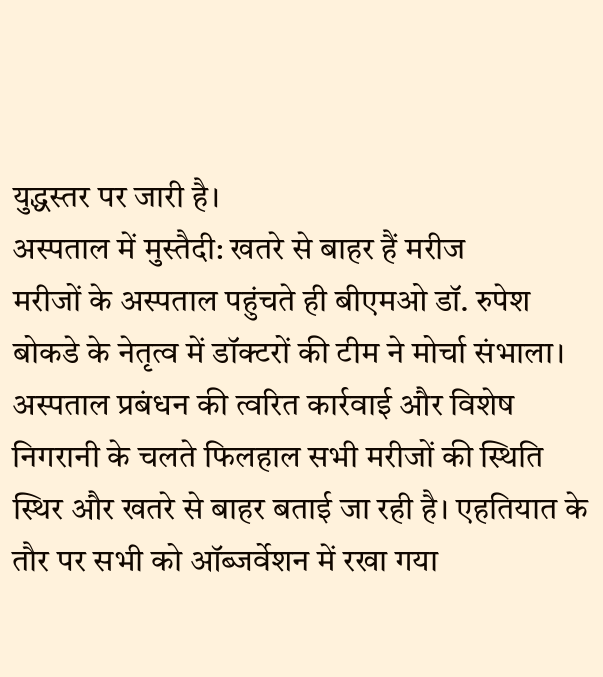युद्धस्तर पर जारी है।
अस्पताल में मुस्तैदी: खतरे से बाहर हैं मरीज
मरीजों के अस्पताल पहुंचते ही बीएमओ डॉ. रुपेश बोकडे के नेतृत्व में डॉक्टरों की टीम ने मोर्चा संभाला। अस्पताल प्रबंधन की त्वरित कार्रवाई और विशेष निगरानी के चलते फिलहाल सभी मरीजों की स्थिति स्थिर और खतरे से बाहर बताई जा रही है। एहतियात के तौर पर सभी को ऑब्जर्वेशन में रखा गया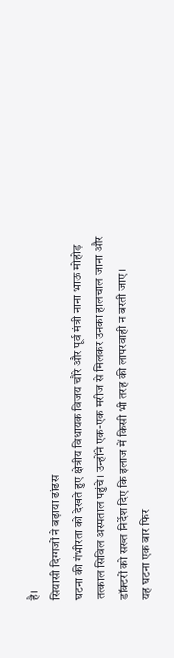है।
सियासी दिग्गजों ने बढ़ाया ढांढस
घटना की गंभीरता को देखते हुए क्षेत्रीय विधायक विजय चौरे और पूर्व मंत्री नाना भाऊ मोहोड़ तत्काल सिविल अस्पताल पहुंचे। उन्होंने एक-एक मरीज से मिलकर उनका हालचाल जाना और डॉक्टरों को सख्त निर्देश दिए कि इलाज में किसी भी तरह की लापरवाही न बरती जाए।
यह घटना एक बार फिर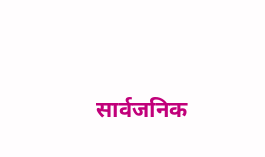सार्वजनिक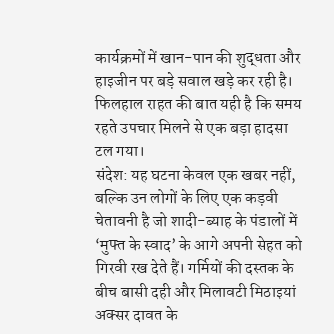कार्यक्रमों में खान-पान की शुद्धता और हाइजीन पर बड़े सवाल खड़े कर रही है। फिलहाल राहत की बात यही है कि समय रहते उपचार मिलने से एक बड़ा हादसा टल गया।
संदेश: यह घटना केवल एक खबर नहीं, बल्कि उन लोगों के लिए एक कड़वी चेतावनी है जो शादी-ब्याह के पंडालों में ‘मुफ्त के स्वाद’ के आगे अपनी सेहत को गिरवी रख देते हैं। गर्मियों की दस्तक के बीच बासी दही और मिलावटी मिठाइयां अक्सर दावत के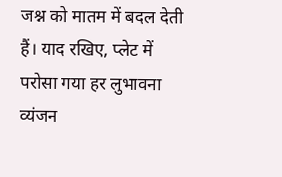जश्न को मातम में बदल देती हैं। याद रखिए, प्लेट में परोसा गया हर लुभावना व्यंजन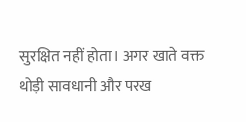सुरक्षित नहीं होता। अगर खाते वक्त थोड़ी सावधानी और परख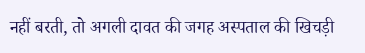नहीं बरती, तो अगली दावत की जगह अस्पताल की खिचड़ी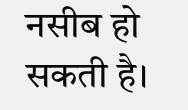नसीब हो सकती है।